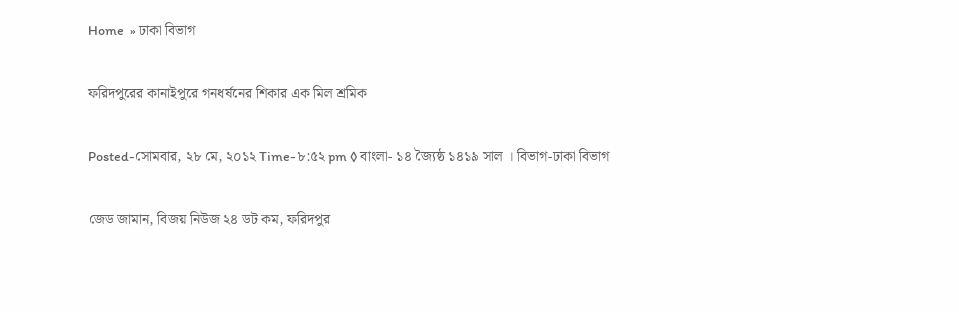Home  » ঢাকা বিভাগ

ফরিদপুরের কানাইপুরে গনধর্ষনের শিকার এক মিল শ্রমিক

Posted-সোমবার, ২৮ মে, ২০১২ Time-৮:৫২ pm ◊ বাংলা- ১৪ জ্যৈষ্ঠ ১৪১৯ সাল । বিভাগ-ঢাকা বিভাগ

জেড জামান, বিজয় নিউজ ২৪ ডট কম, ফরিদপুর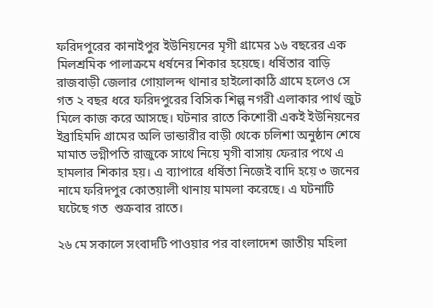ফরিদপুরের কানাইপুর ইউনিয়নের মৃগী গ্রামের ১৬ বছরের এক মিলশ্রমিক পালাক্রমে ধর্ষনের শিকার হয়েছে। ধর্ষিতার বাড়ি রাজবাড়ী জেলার গোয়ালন্দ থানার হাইলোকাঠি গ্রামে হলেও সে গত ২ বছর ধরে ফরিদপুরের বিসিক শিল্প নগরী এলাকার পার্থ জুট মিলে কাজ করে আসছে। ঘটনার রাতে কিশোরী একই ইউনিয়নের ইব্রাহিমদি গ্রামের অলি ভান্ডারীর বাড়ী থেকে চলিশা অনুষ্ঠান শেষে মামাত ভগ্নীপতি রাজুকে সাথে নিয়ে মৃগী বাসায় ফেরার পথে এ হামলার শিকার হয়। এ ব্যাপারে ধর্ষিতা নিজেই বাদি হয়ে ৩ জনের নামে ফরিদপুর কোতয়ালী থানায় মামলা করেছে। এ ঘটনাটি ঘটেছে গত  শুক্রবার রাতে।

২৬ মে সকালে সংবাদটি পাওয়ার পর বাংলাদেশ জাতীয় মহিলা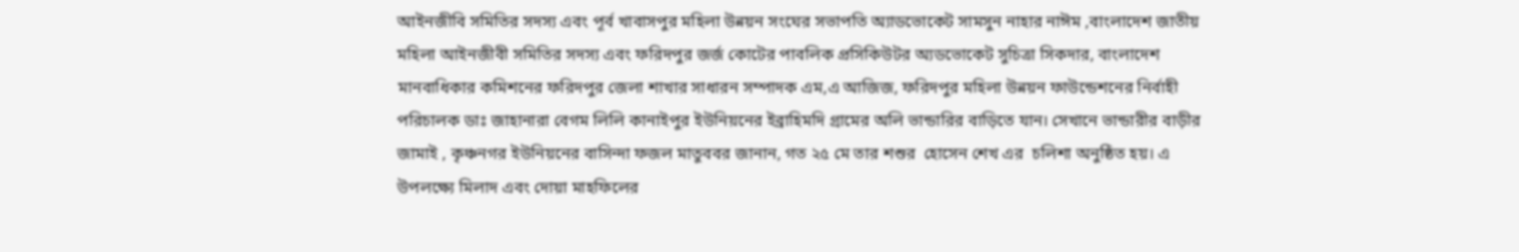আইনজীবি সমিতির সদস্য এবং পূর্ব খাবাসপুর মহিলা উন্নয়ন সংঘের সভাপতি অ্যাডভোকেট সামসুন নাহার নাঈম ,বাংলাদেশ জাতীয় মহিলা আইনজীবী সমিতির সদস্য এবং ফরিদপুর জর্জ কোটের পাবলিক প্রসিকিউটর অ্যডভোকেট সুচিত্রা সিকদার, বাংলাদেশ মানবাধিকার কমিশনের ফরিদপুর জেলা শাখার সাধারন সম্পাদক এম,এ আজিজ, ফরিদপুর মহিলা উন্নয়ন ফাউন্ডেশনের নির্বাহী পরিচালক ডাঃ জাহানারা বেগম লিলি কানাইপুর ইউনিয়নের ইব্রাহিমদি গ্রামের অলি ভান্ডারির বাড়িতে যান। সেখানে ভান্ডারীর বাড়ীর জামাই , কৃঞ্চনগর ইউনিয়নের বাসিন্দা ফজল মাতুববর জানান, গত ২৫ মে তার শশুর  হোসেন শেখ এর  চলিশা অনুষ্ঠিত হয়। এ উপলক্ষ্যে মিলাদ এবং দোয়া মাহফিলের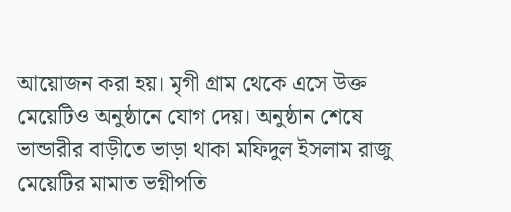আয়োজন করা হয়। মৃগী গ্রাম থেকে এসে উক্ত মেয়েটিও অনুষ্ঠানে যোগ দেয়। অনুষ্ঠান শেষে ভান্ডারীর বাড়ীতে ভাড়া থাকা মফিদুল ইসলাম রাজু  মেয়েটির মামাত ভগ্নীপতি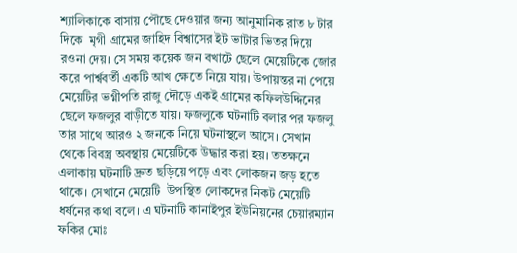শ্যালিকাকে বাসায় পৌছে দেওয়ার জন্য আনুমানিক রাত ৮ টার দিকে  মৃগী গ্রামের জাহিদ বিশ্বাসের ইট ভাটার ভিতর দিয়ে রওনা দেয়। সে সময় কয়েক জন বখাটে ছেলে মেয়েটিকে জোর করে পার্শ্ববর্তী একটি আখ ক্ষেতে নিয়ে যায়। উপায়ন্তর না পেয়ে মেয়েটির ভগ্নীপতি রাজু দৌড়ে একই গ্রামের কফিলউদ্দিনের ছেলে ফজলুর বাড়ীতে যায়। ফজলুকে ঘটনাটি বলার পর ফজলু তার সাথে আরও ২ জনকে নিয়ে ঘটনাস্থলে আসে। সেখান থেকে বিবস্ত্র অবস্থায় মেয়েটিকে উদ্ধার করা হয়। ততক্ষনে এলাকায় ঘটনাটি দ্রুত ছড়িয়ে পড়ে এবং লোকজন জড় হতে থাকে। সেখানে মেয়েটি  উপস্থিত লোকদের নিকট মেয়েটি ধর্ষনের কথা বলে। এ ঘটনাটি কানাইপুর ইউনিয়নের চেয়ারম্যান ফকির মোঃ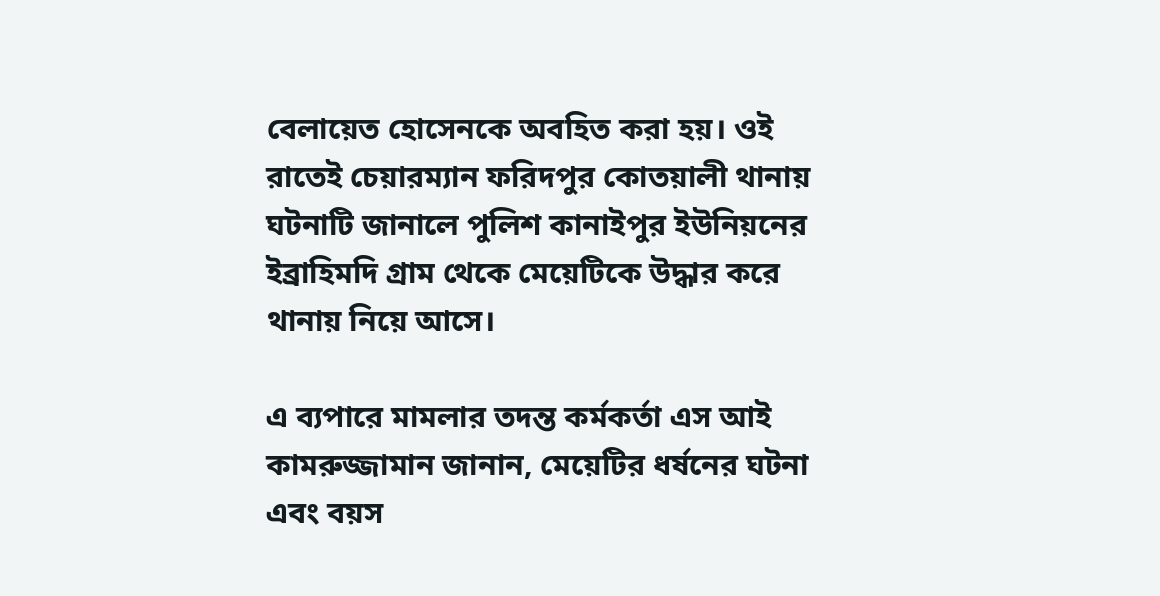বেলায়েত হোসেনকে অবহিত করা হয়। ওই রাতেই চেয়ারম্যান ফরিদপুর কোতয়ালী থানায় ঘটনাটি জানালে পুলিশ কানাইপুর ইউনিয়নের ইব্রাহিমদি গ্রাম থেকে মেয়েটিকে উদ্ধার করে থানায় নিয়ে আসে।

এ ব্যপারে মামলার তদন্ত কর্মকর্তা এস আই কামরুজ্জামান জানান, মেয়েটির ধর্ষনের ঘটনা এবং বয়স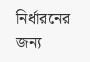নির্ধারনের জন্য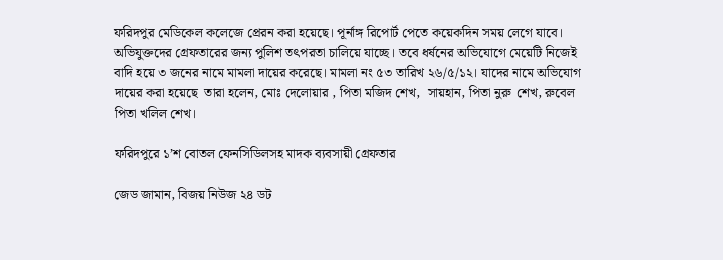ফরিদপুর মেডিকেল কলেজে প্রেরন করা হয়েছে। পূর্নাঙ্গ রিপোর্ট পেতে কয়েকদিন সময় লেগে যাবে। অভিযুক্তদের গ্রেফতারের জন্য পুলিশ তৎপরতা চালিয়ে যাচ্ছে। তবে ধর্ষনের অভিযোগে মেয়েটি নিজেই বাদি হয়ে ৩ জনের নামে মামলা দায়ের করেছে। মামলা নং ৫৩ তারিখ ২৬/৫/১২। যাদের নামে অভিযোগ দায়ের করা হয়েছে  তারা হলেন, মোঃ দেলোয়ার , পিতা মজিদ শেখ,  সায়হান, পিতা নুরু  শেখ, রুবেল পিতা খলিল শেখ।

ফরিদপুরে ১’শ বোতল ফেনসিডিলসহ মাদক ব্যবসায়ী গ্রেফতার

জেড জামান, বিজয় নিউজ ২৪ ডট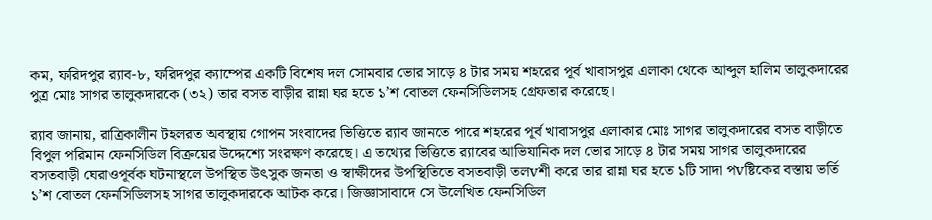কম, ফরিদপুর র‌্যাব-৮, ফরিদপুর ক্যাম্পের একটি বিশেষ দল সোমবার ভোর সাড়ে ৪ টার সময় শহরের পূর্ব খাবাসপুর এলাকা থেকে আব্দুল হালিম তালুকদারের পুত্র মোঃ সাগর তালুকদারকে (৩২) তার বসত বাড়ীর রান্না ঘর হতে ১’শ বোতল ফেনসিডিলসহ গ্রেফতার করেছে।

র‌্যাব জানায়, রাত্রিকালীন টহলরত অবস্থায় গোপন সংবাদের ভিত্তিতে র‌্যাব জানতে পারে শহরের পূর্ব খাবাসপুর এলাকার মোঃ সাগর তালুকদারের বসত বাড়ীতে বিপুল পরিমান ফেনসিডিল বিক্রয়ের উদ্দেশ্যে সংরক্ষণ করেছে। এ তথ্যের ভিত্তিতে র‌্যাবের আভিযানিক দল ভোর সাড়ে ৪ টার সময় সাগর তালুকদারের বসতবাড়ী ঘেরাওপূর্বক ঘটনাস্থলে উপস্থিত উৎসুক জনতা ও স্বাক্ষীদের উপস্থিতিতে বসতবাড়ী তলvশী করে তার রান্না ঘর হতে ১টি সাদা পvষ্টিকের বস্তায় ভর্তি ১’শ বোতল ফেনসিডিলসহ সাগর তালুকদারকে আটক করে। জিজ্ঞাসাবাদে সে উলেখিত ফেনসিডিল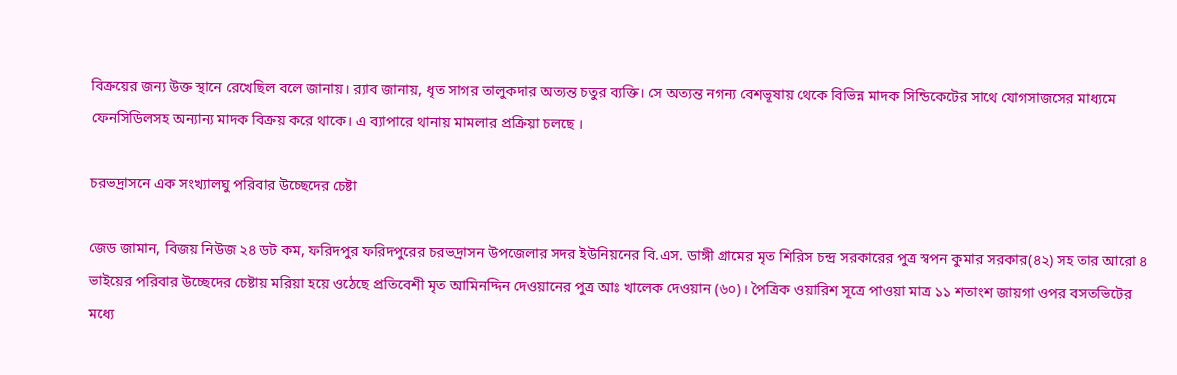বিক্রয়ের জন্য উক্ত স্থানে রেখেছিল বলে জানায়। র‌্যাব জানায়, ধৃত সাগর তালুকদার অত্যন্ত চতুর ব্যক্তি। সে অত্যন্ত নগন্য বেশভূষায় থেকে বিভিন্ন মাদক সিন্ডিকেটের সাথে যোগসাজসের মাধ্যমে ফেনসিডিলসহ অন্যান্য মাদক বিক্রয় করে থাকে। এ ব্যাপারে থানায় মামলার প্রক্রিয়া চলছে ।

চরভদ্রাসনে এক সংখ্যালঘু পরিবার উচ্ছেদের চেষ্টা

জেড জামান, বিজয় নিউজ ২৪ ডট কম, ফরিদপুর ফরিদপুরের চরভদ্রাসন উপজেলার সদর ইউনিয়নের বি.এস. ডাঙ্গী গ্রামের মৃত শিরিস চন্দ্র সরকারের পুত্র স্বপন কুমার সরকার(৪২) সহ তার আরো ৪ ভাইয়ের পরিবার উচ্ছেদের চেষ্টায় মরিয়া হয়ে ওঠেছে প্রতিবেশী মৃত আমিনদ্দিন দেওয়ানের পুত্র আঃ খালেক দেওয়ান (৬০)। পৈত্রিক ওয়ারিশ সূত্রে পাওয়া মাত্র ১১ শতাংশ জায়গা ওপর বসতভিটের মধ্যে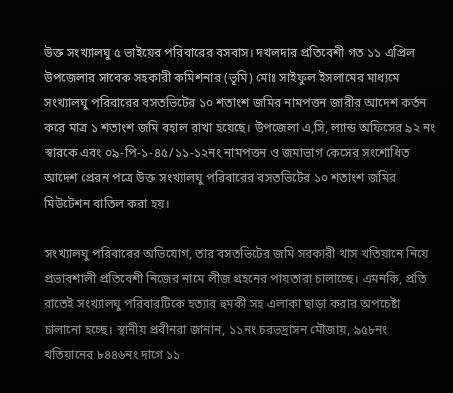উক্ত সংখ্যালঘু ৫ ভাইয়ের পরিবারের বসবাস। দখলদার প্রতিবেশী গত ১১ এপ্রিল উপজেলার সাবেক সহকারী কমিশনার (ভূমি) মোঃ সাইফুল ইসলামের মাধ্যমে সংখ্যালঘু পরিবারের বসতভিটের ১০ শতাংশ জমির নামপত্তন জারীর আদেশ কর্তন করে মাত্র ১ শতাংশ জমি বহাল রাখা হয়েছে। উপজেলা এ,সি, ল্যান্ড অফিসের ৯২ নং স্বারকে এবং ০৯-পি-১-৪৫/১১-১২নং নামপত্তন ও জমাভাগ কেসের সংশোধিত আদেশ প্রেরন পত্রে উক্ত সংখ্যালঘু পরিবারের বসতভিটের ১০ শতাংশ জমির মিউটেশন বাতিল করা হয়।

সংখ্যালঘু পরিবারের অভিযোগ, তার বসতভিটের জমি সরকারী খাস খতিয়ানে নিয়ে প্রভাবশালী প্রতিবেশী নিজের নামে লীজ গ্রহনের পায়তারা চালাচ্ছে। এমনকি, প্রতি রাতেই সংখ্যালঘু পরিবারটিকে হত্যার হুমকী সহ এলাকা ছাড়া করার অপচেষ্টা চালানো হচ্ছে। স্থানীয় প্রবীনরা জানান, ১১নং চরভদ্রাসন মৌজায়, ৯৫৮নং খতিয়ানের ৮৪৪৬নং দাগে ১১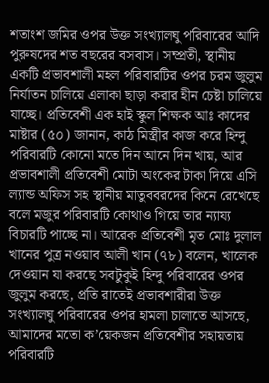শতাংশ জমির ওপর উক্ত সংখ্যালঘু পরিবারের আদি পুরুষদের শত বছরের বসবাস। সম্প্রতী, স্থানীয় একটি প্রভাবশালী মহল পরিবারটির ওপর চরম জুলুম নির্যাতন চালিয়ে এলাকা ছাড়া করার হীন চেষ্টা চালিয়ে যাচ্ছে। প্রতিবেশী এক হাই স্কুল শিক্ষক আঃ কাদের মাষ্টার (৫০) জানান, কাঠ মিস্ত্রীর কাজ করে হিন্দু পরিবারটি কোনো মতে দিন আনে দিন খায়, আর প্রভাবশালী প্রতিবেশী মোটা অংকের টাকা দিয়ে এসি ল্যান্ড অফিস সহ স্থানীয় মাতুববরদের কিনে রেখেছে বলে মজুর পরিবারটি কোথাও গিয়ে তার ন্যায্য বিচারটি পাচ্ছে না। আরেক প্রতিবেশী মৃত মোঃ দুলাল খানের পুত্র নওয়াব আলী খান (৭৮) বলেন, খালেক দেওয়ান যা করছে সবটুকুই হিন্দু পরিবারের ওপর জুলুম করছে, প্রতি রাতেই প্রভাবশারীরা উক্ত সংখ্যালঘু পরিবারের ওপর হামলা চালাতে আসছে, আমাদের মতো ক’য়েকজন প্রতিবেশীর সহায়তায় পরিবারটি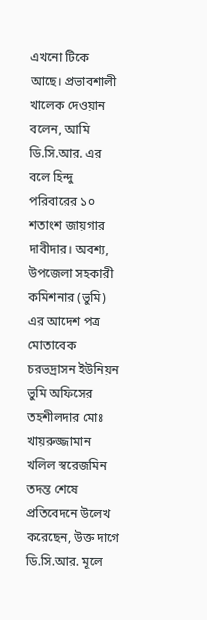এখনো টিকে আছে। প্রভাবশালী খালেক দেওয়ান বলেন, আমি ডি.সি.আর. এর বলে হিন্দু পরিবারের ১০ শতাংশ জায়গার দাবীদার। অবশ্য, উপজেলা সহকারী কমিশনার (ভুমি) এর আদেশ পত্র মোতাবেক চরভদ্রাসন ইউনিয়ন ভুমি অফিসের তহশীলদার মোঃ খায়রুজ্জামান খলিল স্বরেজমিন তদন্ত শেষে প্রতিবেদনে উলেখ করেছেন, উক্ত দাগে ডি.সি.আর. মূলে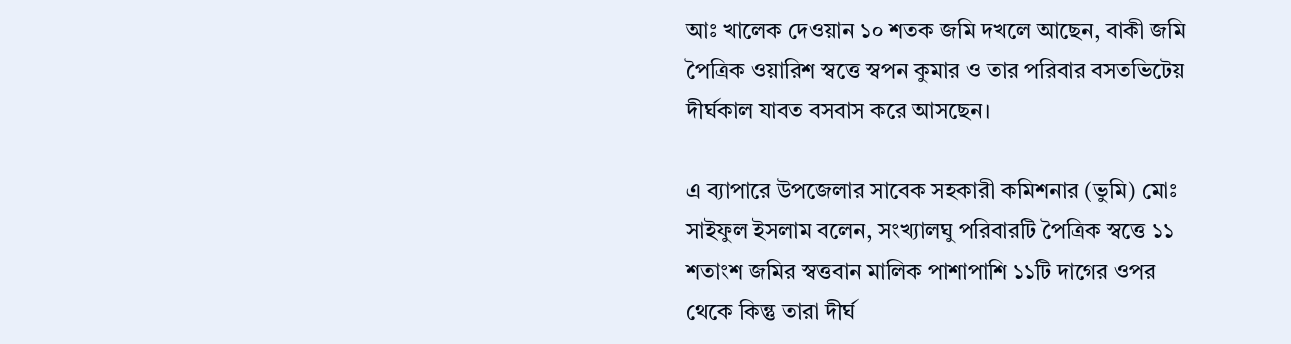আঃ খালেক দেওয়ান ১০ শতক জমি দখলে আছেন, বাকী জমি পৈত্রিক ওয়ারিশ স্বত্তে স্বপন কুমার ও তার পরিবার বসতভিটেয় দীর্ঘকাল যাবত বসবাস করে আসছেন।

এ ব্যাপারে উপজেলার সাবেক সহকারী কমিশনার (ভুমি) মোঃ সাইফুল ইসলাম বলেন, সংখ্যালঘু পরিবারটি পৈত্রিক স্বত্তে ১১ শতাংশ জমির স্বত্তবান মালিক পাশাপাশি ১১টি দাগের ওপর থেকে কিন্তু তারা দীর্ঘ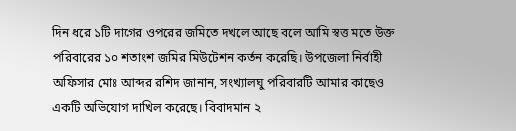দিন ধরে ১টি দাগের ওপরের জমিতে দখলে আছে বলে আমি স্বত্ত মতে উক্ত পরিবারের ১০ শতাংশ জমির মিউটেশন কর্তন করেছি। উপজেলা নির্বাহী অফিসার মোঃ আব্দর রশিদ জানান, সংখ্যালঘু পরিবারটি আমার কাছেও একটি অভিযোগ দাখিল করেছে। বিবাদমান ২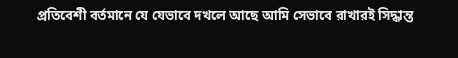প্রতিবেশী বর্তমানে যে যেভাবে দখলে আছে আমি সেভাবে রাখারই সিদ্ধান্ত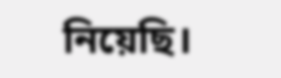নিয়েছি।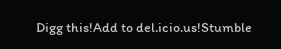Digg this!Add to del.icio.us!Stumble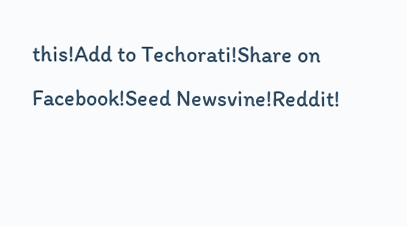this!Add to Techorati!Share on Facebook!Seed Newsvine!Reddit!